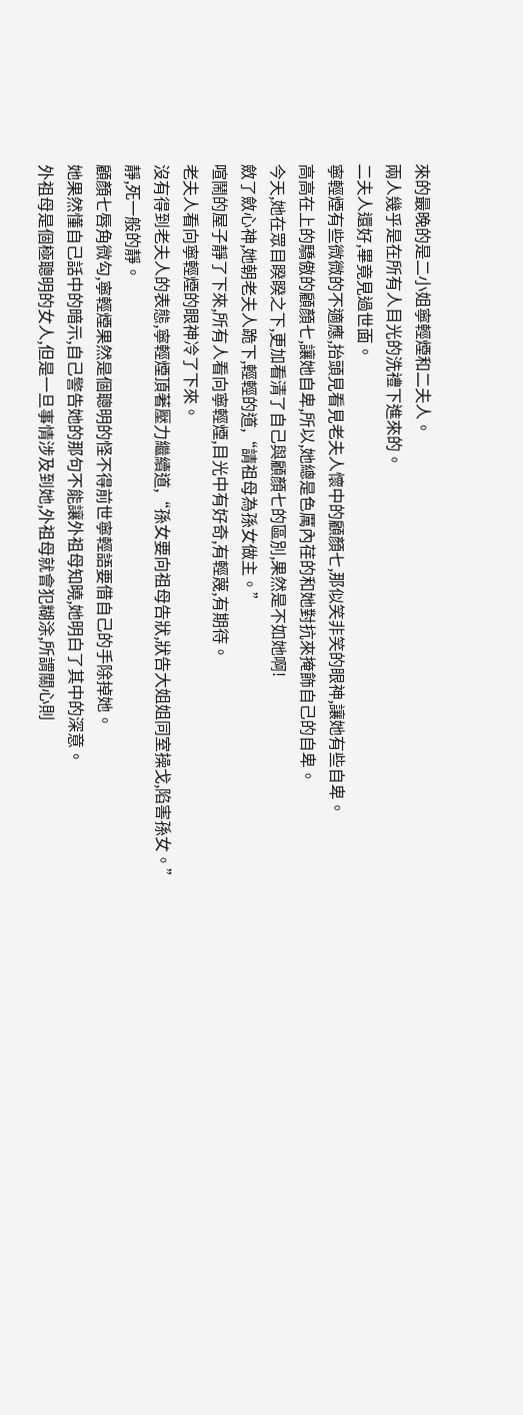來的最晚的是二小姐寧輕煙和二夫人。
兩人幾乎是在所有人目光的洗禮下進來的。
二夫人還好,畢竟見過世面。
寧輕煙有些微微的不適應,抬頭見看見老夫人懷中的顧顏七,那似笑非笑的眼神,讓她有些自卑。
高高在上的驕傲的顧顏七,讓她自卑,所以,她總是色厲內荏的和她對抗來掩飾自己的自卑。
今天,她在眾目睽睽之下,更加看清了自己與顧顏七的區別,果然是不如她啊!
斂了斂心神,她朝老夫人跪下,輕輕的道,“請祖母為孫女做主。”
喧鬧的屋子靜了下來,所有人看向寧輕煙,目光中有好奇,有輕蔑,有期待。
老夫人看向寧輕煙的眼神冷了下來。
沒有得到老夫人的表態,寧輕煙頂著壓力繼續道,“孫女要向祖母告狀,狀告大姐姐同室操戈,陷害孫女。”
靜,死一般的靜。
顧顏七唇角微勾,寧輕煙果然是個聰明的怪不得前世寧輕語要借自己的手除掉她。
她果然懂自己話中的暗示,自己警告她的那句不能讓外祖母知曉,她明白了其中的深意。
外祖母是個極聰明的女人,但是一旦事情涉及到她,外祖母就會犯糊涂,所謂關心則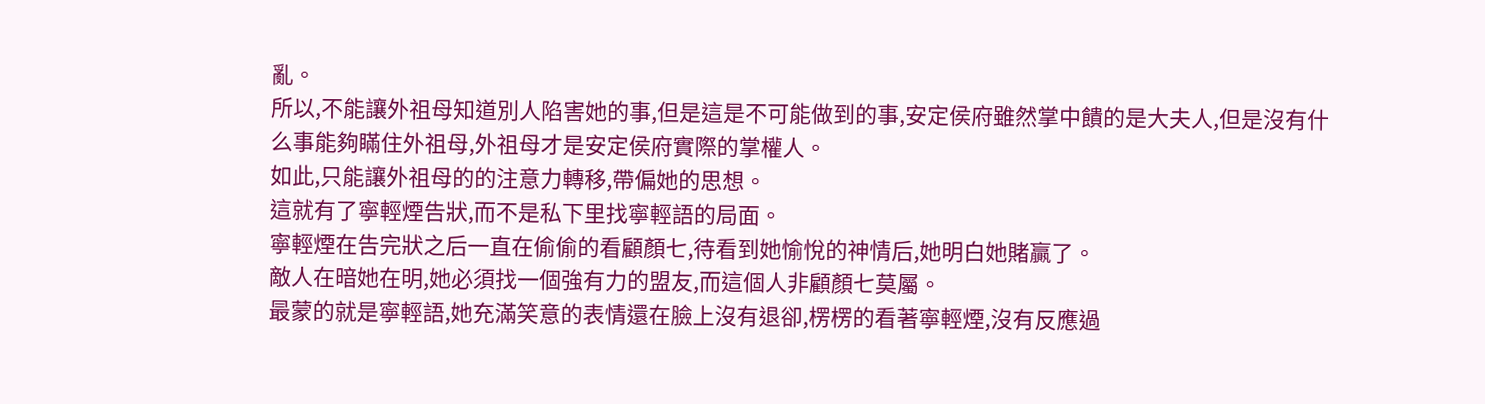亂。
所以,不能讓外祖母知道別人陷害她的事,但是這是不可能做到的事,安定侯府雖然掌中饋的是大夫人,但是沒有什么事能夠瞞住外祖母,外祖母才是安定侯府實際的掌權人。
如此,只能讓外祖母的的注意力轉移,帶偏她的思想。
這就有了寧輕煙告狀,而不是私下里找寧輕語的局面。
寧輕煙在告完狀之后一直在偷偷的看顧顏七,待看到她愉悅的神情后,她明白她賭贏了。
敵人在暗她在明,她必須找一個強有力的盟友,而這個人非顧顏七莫屬。
最蒙的就是寧輕語,她充滿笑意的表情還在臉上沒有退卻,楞楞的看著寧輕煙,沒有反應過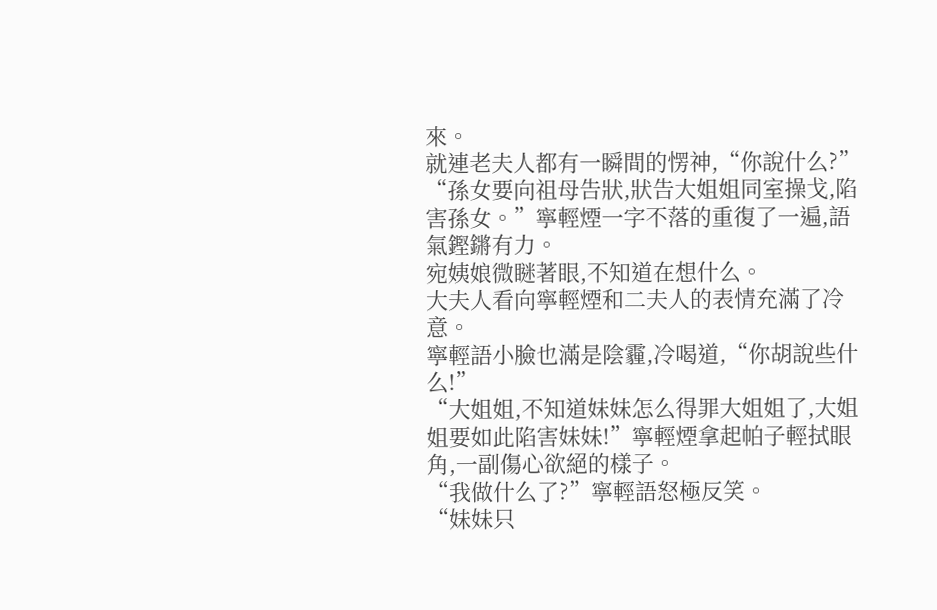來。
就連老夫人都有一瞬間的愣神,“你說什么?”
“孫女要向祖母告狀,狀告大姐姐同室操戈,陷害孫女。”寧輕煙一字不落的重復了一遍,語氣鏗鏘有力。
宛姨娘微瞇著眼,不知道在想什么。
大夫人看向寧輕煙和二夫人的表情充滿了冷意。
寧輕語小臉也滿是陰霾,冷喝道,“你胡說些什么!”
“大姐姐,不知道妹妹怎么得罪大姐姐了,大姐姐要如此陷害妹妹!”寧輕煙拿起帕子輕拭眼角,一副傷心欲絕的樣子。
“我做什么了?”寧輕語怒極反笑。
“妹妹只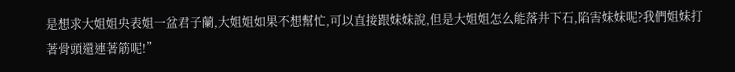是想求大姐姐央表姐一盆君子蘭,大姐姐如果不想幫忙,可以直接跟妹妹說,但是大姐姐怎么能落井下石,陷害妹妹呢?我們姐妹打著骨頭還連著筋呢!”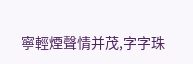寧輕煙聲情并茂,字字珠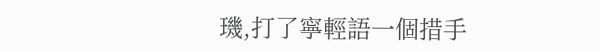璣,打了寧輕語一個措手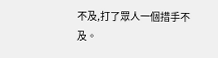不及,打了眾人一個措手不及。